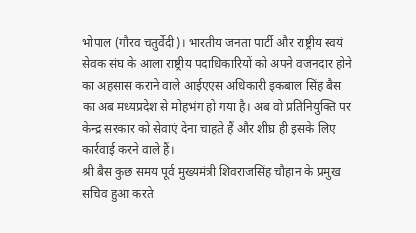भोपाल (गौरव चतुर्वेदी)। भारतीय जनता पार्टी और राष्ट्रीय स्वयं सेवक संघ के आला राष्ट्रीय पदाधिकारियों को अपने वजनदार होने का अहसास कराने वाले आईएएस अधिकारी इकबाल सिंह बैस का अब मध्यप्रदेश से मोहभंग हो गया है। अब वो प्रतिनियुक्ति पर केन्द्र सरकार को सेवाएं देना चाहते हैं और शीघ्र ही इसके लिए कार्रवाई करने वाले हैं।
श्री बैस कुछ समय पूर्व मुख्यमंत्री शिवराजसिंह चौहान के प्रमुख सचिव हुआ करते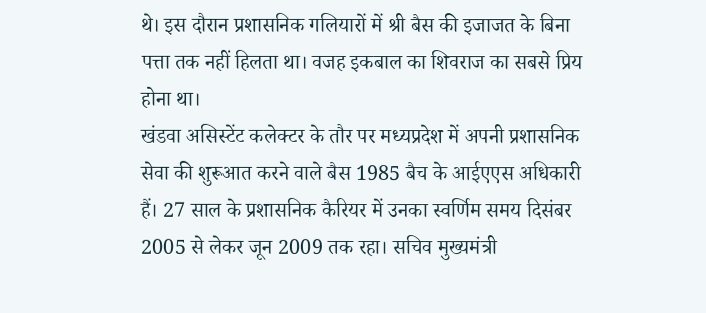थे। इस दौरान प्रशासनिक गलियारों में श्री बैस की इजाजत के बिना पत्ता तक नहीं हिलता था। वजह इकबाल का शिवराज का सबसे प्रिय होना था।
खंडवा असिस्टेंट कलेक्टर के तौर पर मध्यप्रदेश में अपनी प्रशासनिक सेवा की शुरूआत करने वाले बैस 1985 बैच के आईएएस अधिकारी हैं। 27 साल के प्रशासनिक कैरियर में उनका स्वर्णिम समय दिसंबर 2005 से लेकर जून 2009 तक रहा। सचिव मुख्यमंत्री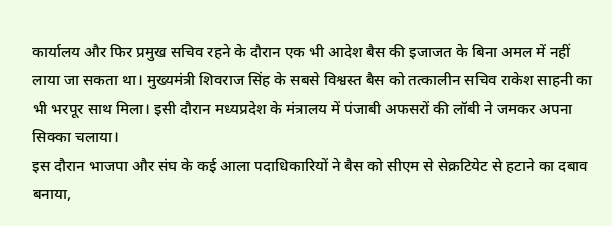कार्यालय और फिर प्रमुख सचिव रहने के दौरान एक भी आदेश बैस की इजाजत के बिना अमल में नहीं लाया जा सकता था। मुख्यमंत्री शिवराज सिंह के सबसे विश्वस्त बैस को तत्कालीन सचिव राकेश साहनी का भी भरपूर साथ मिला। इसी दौरान मध्यप्रदेश के मंत्रालय में पंजाबी अफसरों की लॉबी ने जमकर अपना सिक्का चलाया।
इस दौरान भाजपा और संघ के कई आला पदाधिकारियों ने बैस को सीएम से सेक्रटियेट से हटाने का दबाव बनाया,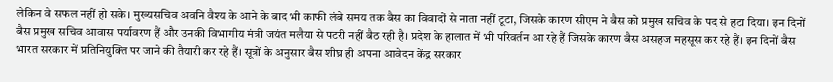लेकिन वे सफल नहीं हो सके। मुख्यसचिव अवनि वैश्य के आने के बाद भी काफी लंबे समय तक बैस का विवादों से नाता नहीं टूटा, जिसके कारण सीएम ने बैस को प्रमुख सचिव के पद से हटा दिया। इन दिनों बैस प्रमुख सचिव आवास पर्यावरण हैं और उनकी विभागीय मंत्री जयंत मलैया से पटरी नहीं बैठ रही है। प्रदेश के हालात में भी परिवर्तन आ रहे हैं जिसके कारण बैस असहज महसूस कर रहे हैं। इन दिनों बैस भारत सरकार में प्रतिनियुक्ति पर जाने की तैयारी कर रहे हैं। सूत्रों के अनुसार बैस शीघ्र ही अपना आवेदन केंद्र सरकार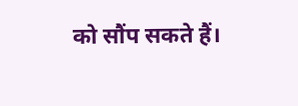को सौंप सकते हैं।